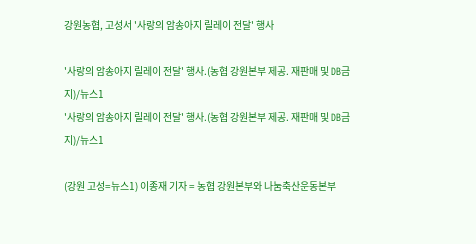강원농협, 고성서 '사랑의 암송아지 릴레이 전달' 행사

'사랑의 암송아지 릴레이 전달' 행사.(농협 강원본부 제공. 재판매 및 DB금지)/뉴스1
'사랑의 암송아지 릴레이 전달' 행사.(농협 강원본부 제공. 재판매 및 DB금지)/뉴스1

(강원 고성=뉴스1) 이종재 기자 = 농협 강원본부와 나눔축산운동본부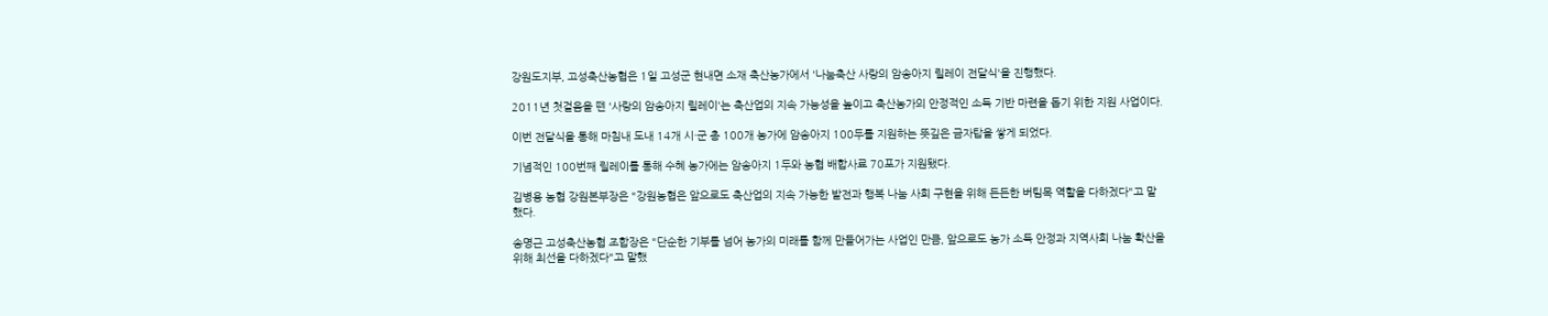강원도지부, 고성축산농협은 1일 고성군 현내면 소재 축산농가에서 '나눔축산 사랑의 암송아지 릴레이 전달식'을 진행했다.

2011년 첫걸음을 뗀 '사랑의 암송아지 릴레이'는 축산업의 지속 가능성을 높이고 축산농가의 안정적인 소득 기반 마련을 돕기 위한 지원 사업이다.

이번 전달식을 통해 마침내 도내 14개 시·군 총 100개 농가에 암송아지 100두를 지원하는 뜻깊은 금자탑을 쌓게 되었다.

기념적인 100번째 릴레이를 통해 수혜 농가에는 암송아지 1두와 농협 배합사료 70포가 지원됐다.

김병용 농협 강원본부장은 "강원농협은 앞으로도 축산업의 지속 가능한 발전과 행복 나눔 사회 구현을 위해 든든한 버팀목 역할을 다하겠다"고 말했다.

송명근 고성축산농협 조합장은 "단순한 기부를 넘어 농가의 미래를 함께 만들어가는 사업인 만큼, 앞으로도 농가 소득 안정과 지역사회 나눔 확산을 위해 최선을 다하겠다"고 말했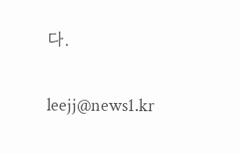다.

leejj@news1.kr